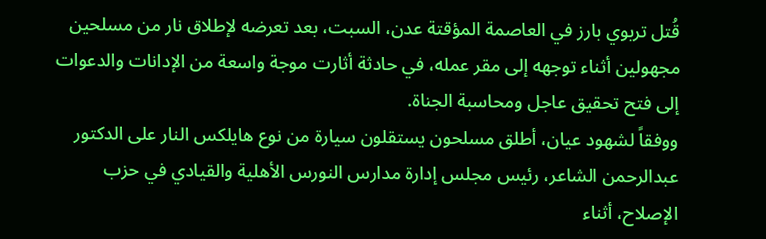قُتل تربوي بارز في العاصمة المؤقتة عدن، السبت، بعد تعرضه لإطلاق نار من مسلحين مجهولين أثناء توجهه إلى مقر عمله، في حادثة أثارت موجة واسعة من الإدانات والدعوات إلى فتح تحقيق عاجل ومحاسبة الجناة.
ووفقاً لشهود عيان، أطلق مسلحون يستقلون سيارة من نوع هايلكس النار على الدكتور عبدالرحمن الشاعر، رئيس مجلس إدارة مدارس النورس الأهلية والقيادي في حزب الإصلاح، أثناء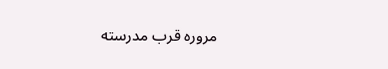مروره قرب مدرسته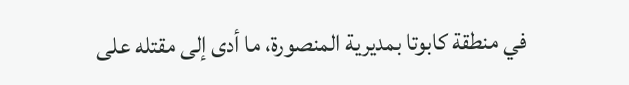في منطقة كابوتا بمديرية المنصورة، ما أدى إلى مقتله على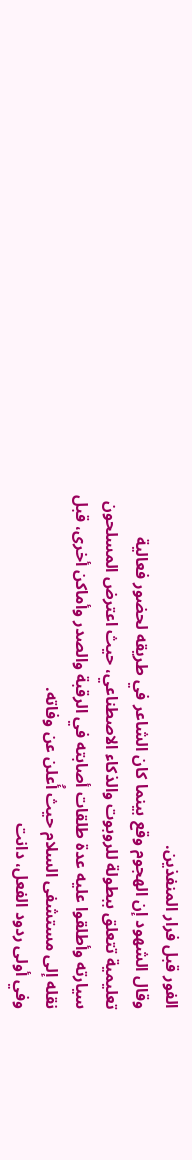الفور قبل فرار المنفذين.
وقال الشهود إن الهجوم وقع بينما كان الشاعر في طريقه لحضور فعالية تعليمية تتعلق ببطولة للروبوت والذكاء الاصطناعي، حيث اعترض المسلحون سيارته وأطلقوا عليه عدة طلقات أصابته في الرقبة والصدر وأماكن أخرى، قبل نقله إلى مستشفى السلام حيث أُعلن عن وفاته.
وفي أولى ردود الفعل، دانت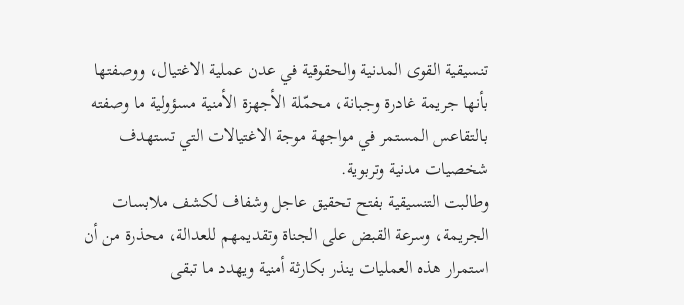تنسيقية القوى المدنية والحقوقية في عدن عملية الاغتيال، ووصفتها بأنها جريمة غادرة وجبانة، محمّلة الأجهزة الأمنية مسؤولية ما وصفته بـالتقاعس المستمر في مواجهة موجة الاغتيالات التي تستهدف شخصيات مدنية وتربوية.
وطالبت التنسيقية بفتح تحقيق عاجل وشفاف لكشف ملابسات الجريمة، وسرعة القبض على الجناة وتقديمهم للعدالة، محذرة من أن استمرار هذه العمليات ينذر بكارثة أمنية ويهدد ما تبقى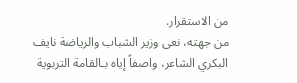من الاستقرار.
من جهته، نعى وزير الشباب والرياضة نايف البكري الشاعر، واصفاً إياه بـالقامة التربوية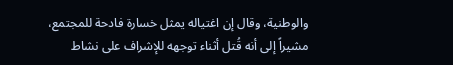والوطنية، وقال إن اغتياله يمثل خسارة فادحة للمجتمع، مشيراً إلى أنه قُتل أثناء توجهه للإشراف على نشاط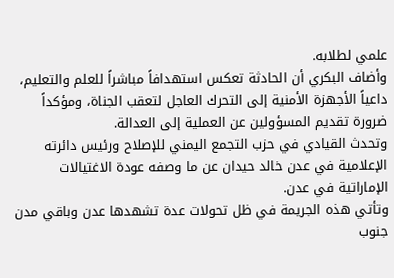علمي لطلابه.
وأضاف البكري أن الحادثة تعكس استهدافاً مباشراً للعلم والتعليم، داعياً الأجهزة الأمنية إلى التحرك العاجل لتعقب الجناة، ومؤكداً ضرورة تقديم المسؤولين عن العملية إلى العدالة.
وتحدث القيادي في حزب التجمع اليمني للإصلاح ورئيس دائرته الإعلامية في عدن خالد حيدان عن ما وصفه عودة الاغتيالات الإماراتية في عدن.
وتأتي هذه الجريمة في ظل تحولات عدة تشهدها عدن وباقي مدن جنوب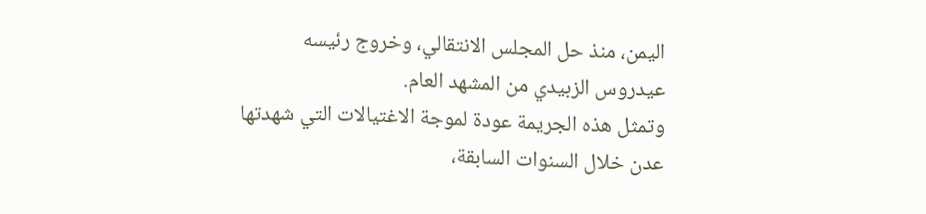اليمن، منذ حل المجلس الانتقالي، وخروج رئيسه عيدروس الزبيدي من المشهد العام.
وتمثل هذه الجريمة عودة لموجة الاغتيالات التي شهدتها عدن خلال السنوات السابقة،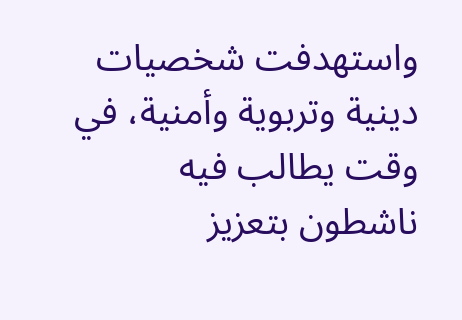واستهدفت شخصيات دينية وتربوية وأمنية، في وقت يطالب فيه ناشطون بتعزيز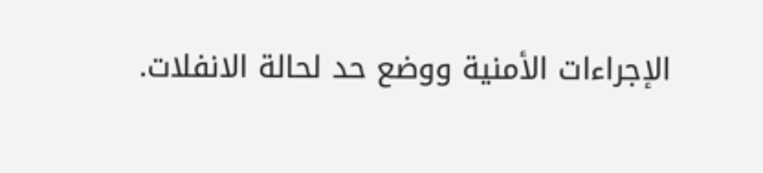الإجراءات الأمنية ووضع حد لحالة الانفلات.